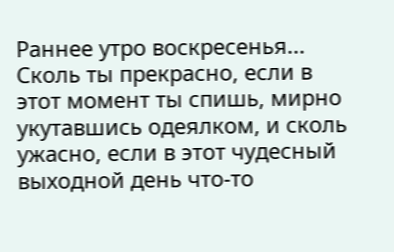Раннее утро воскресенья... Сколь ты прекрасно, если в этот момент ты спишь, мирно укутавшись одеялком, и сколь ужасно, если в этот чудесный выходной день что-то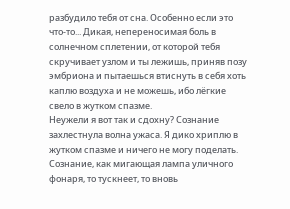разбудило тебя от сна. Особенно если это что-то... Дикая, непереносимая боль в солнечном сплетении, от которой тебя скручивает узлом и ты лежишь, приняв позу эмбриона и пытаешься втиснуть в себя хоть каплю воздуха и не можешь, ибо лёгкие свело в жутком спазме.
Неужели я вот так и сдохну? Сознание захлестнула волна ужаса. Я дико хриплю в жутком спазме и ничего не могу поделать. Сознание, как мигающая лампа уличного фонаря, то тускнеет, то вновь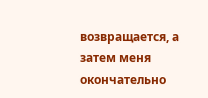возвращается, а затем меня окончательно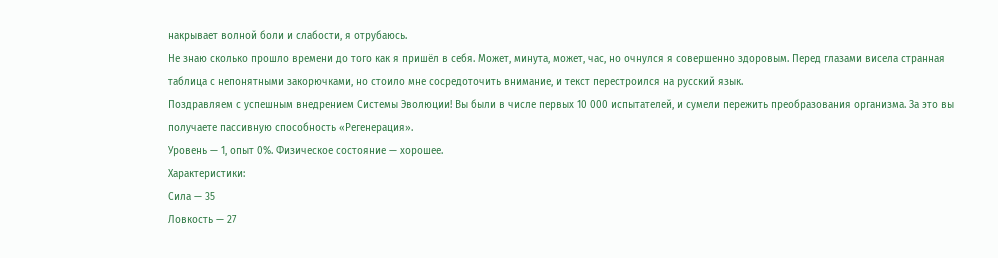накрывает волной боли и слабости, я отрубаюсь.
Не знаю сколько прошло времени до того как я пришёл в себя. Может, минута, может, час, но очнулся я совершенно здоровым. Перед глазами висела странная таблица с непонятными закорючками, но стоило мне сосредоточить внимание, и текст перестроился на русский язык.
Поздравляем с успешным внедрением Системы Эволюции! Вы были в числе первых 10 000 испытателей, и сумели пережить преобразования организма. За это вы получаете пассивную способность «Регенерация».
Уровень — 1, опыт 0%. Физическое состояние — хорошее.
Характеристики:
Сила — 35
Ловкость — 27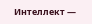Интеллект —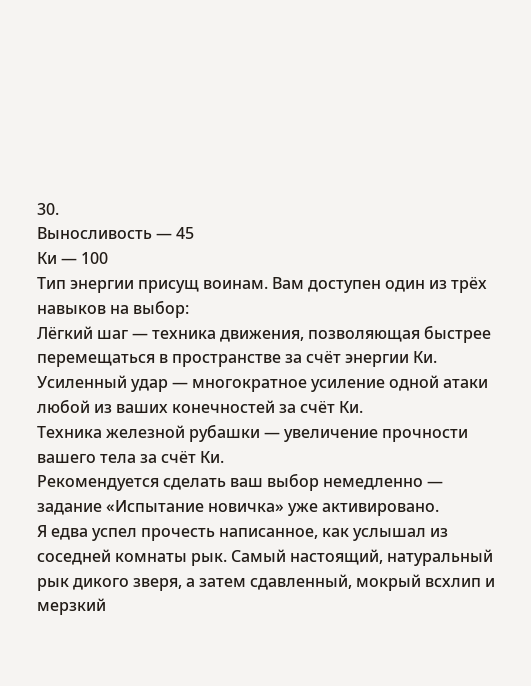30.
Выносливость — 45
Ки — 100
Тип энергии присущ воинам. Вам доступен один из трёх навыков на выбор:
Лёгкий шаг — техника движения, позволяющая быстрее перемещаться в пространстве за счёт энергии Ки.
Усиленный удар — многократное усиление одной атаки любой из ваших конечностей за счёт Ки.
Техника железной рубашки — увеличение прочности вашего тела за счёт Ки.
Рекомендуется сделать ваш выбор немедленно — задание «Испытание новичка» уже активировано.
Я едва успел прочесть написанное, как услышал из соседней комнаты рык. Самый настоящий, натуральный рык дикого зверя, а затем сдавленный, мокрый всхлип и мерзкий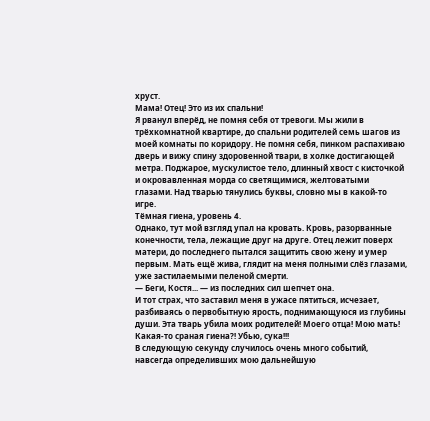хруст.
Мама! Отец! Это из их спальни!
Я рванул вперёд, не помня себя от тревоги. Мы жили в трёхкомнатной квартире, до спальни родителей семь шагов из моей комнаты по коридору. Не помня себя, пинком распахиваю дверь и вижу спину здоровенной твари, в холке достигающей метра. Поджарое, мускулистое тело, длинный хвост с кисточкой и окровавленная морда со светящимися, желтоватыми глазами. Над тварью тянулись буквы, словно мы в какой-то игре.
Тёмная гиена, уровень 4.
Однако, тут мой взгляд упал на кровать. Кровь, разорванные конечности, тела, лежащие друг на друге. Отец лежит поверх матери, до последнего пытался защитить свою жену и умер первым. Мать ещё жива, глядит на меня полными слёз глазами, уже застилаемыми пеленой смерти.
— Беги, Костя... — из последних сил шепчет она.
И тот страх, что заставил меня в ужасе пятиться, исчезает, разбиваясь о первобытную ярость, поднимающуюся из глубины души. Эта тварь убила моих родителей! Моего отца! Мою мать! Какая-то сраная гиена?! Убью, сука!!!
В следующую секунду случилось очень много событий, навсегда определивших мою дальнейшую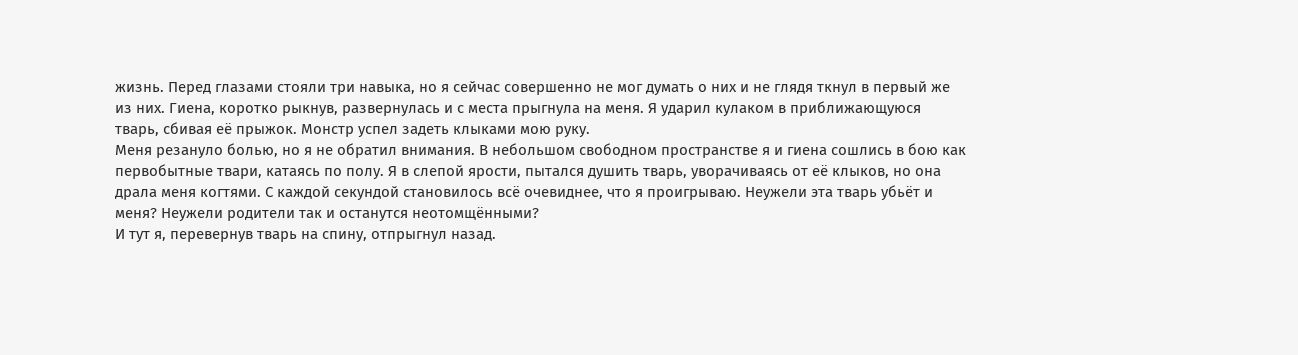жизнь. Перед глазами стояли три навыка, но я сейчас совершенно не мог думать о них и не глядя ткнул в первый же из них. Гиена, коротко рыкнув, развернулась и с места прыгнула на меня. Я ударил кулаком в приближающуюся тварь, сбивая её прыжок. Монстр успел задеть клыками мою руку.
Меня резануло болью, но я не обратил внимания. В небольшом свободном пространстве я и гиена сошлись в бою как первобытные твари, катаясь по полу. Я в слепой ярости, пытался душить тварь, уворачиваясь от её клыков, но она драла меня когтями. С каждой секундой становилось всё очевиднее, что я проигрываю. Неужели эта тварь убьёт и меня? Неужели родители так и останутся неотомщёнными?
И тут я, перевернув тварь на спину, отпрыгнул назад.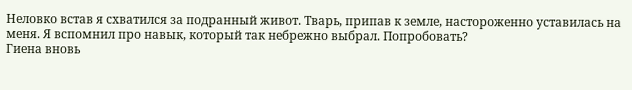Неловко встав я схватился за подранный живот. Тварь, припав к земле, настороженно уставилась на меня. Я вспомнил про навык, который так небрежно выбрал. Попробовать?
Гиена вновь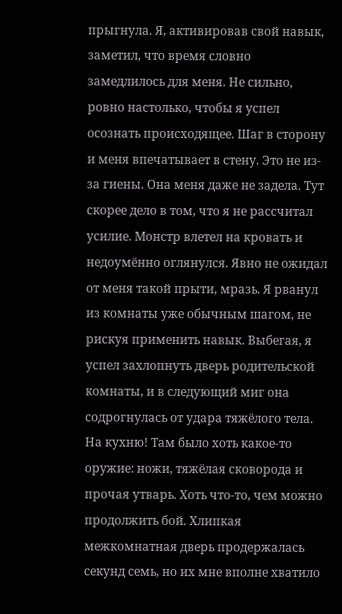прыгнула. Я, активировав свой навык, заметил, что время словно замедлилось для меня. Не сильно, ровно настолько, чтобы я успел осознать происходящее. Шаг в сторону и меня впечатывает в стену. Это не из-за гиены. Она меня даже не задела. Тут скорее дело в том, что я не рассчитал усилие. Монстр влетел на кровать и недоумённо оглянулся. Явно не ожидал от меня такой прыти, мразь. Я рванул из комнаты уже обычным шагом, не рискуя применить навык. Выбегая, я успел захлопнуть дверь родительской комнаты, и в следующий миг она содрогнулась от удара тяжёлого тела.
На кухню! Там было хоть какое-то оружие: ножи, тяжёлая сковорода и прочая утварь. Хоть что-то, чем можно продолжить бой. Хлипкая межкомнатная дверь продержалась секунд семь, но их мне вполне хватило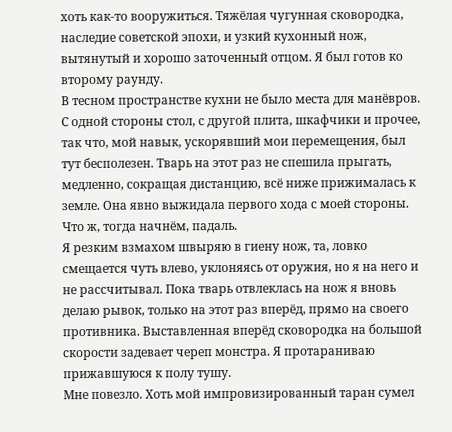хоть как-то вооружиться. Тяжёлая чугунная сковородка, наследие советской эпохи, и узкий кухонный нож, вытянутый и хорошо заточенный отцом. Я был готов ко второму раунду.
В тесном пространстве кухни не было места для манёвров. С одной стороны стол, с другой плита, шкафчики и прочее, так что, мой навык, ускорявший мои перемещения, был тут бесполезен. Тварь на этот раз не спешила прыгать, медленно, сокращая дистанцию, всё ниже прижималась к земле. Она явно выжидала первого хода с моей стороны. Что ж, тогда начнём, падаль.
Я резким взмахом швыряю в гиену нож, та, ловко смещается чуть влево, уклоняясь от оружия, но я на него и не рассчитывал. Пока тварь отвлеклась на нож я вновь делаю рывок, только на этот раз вперёд, прямо на своего противника. Выставленная вперёд сковородка на большой скорости задевает череп монстра. Я протараниваю прижавшуюся к полу тушу.
Мне повезло. Хоть мой импровизированный таран сумел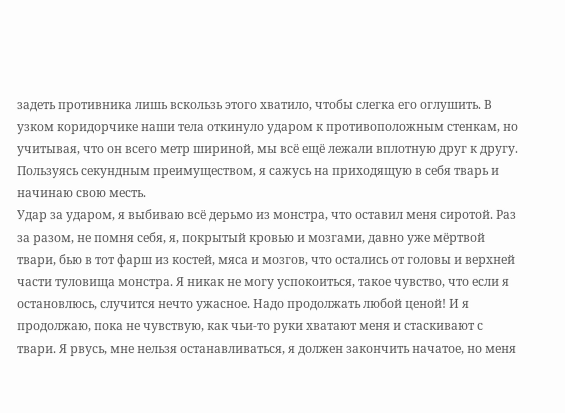задеть противника лишь вскользь этого хватило, чтобы слегка его оглушить. В узком коридорчике наши тела откинуло ударом к противоположным стенкам, но учитывая, что он всего метр шириной, мы всё ещё лежали вплотную друг к другу. Пользуясь секундным преимуществом, я сажусь на приходящую в себя тварь и начинаю свою месть.
Удар за ударом, я выбиваю всё дерьмо из монстра, что оставил меня сиротой. Раз за разом, не помня себя, я, покрытый кровью и мозгами, давно уже мёртвой твари, бью в тот фарш из костей, мяса и мозгов, что остались от головы и верхней части туловища монстра. Я никак не могу успокоиться, такое чувство, что если я остановлюсь, случится нечто ужасное. Надо продолжать любой ценой! И я продолжаю, пока не чувствую, как чьи-то руки хватают меня и стаскивают с твари. Я рвусь, мне нельзя останавливаться, я должен закончить начатое, но меня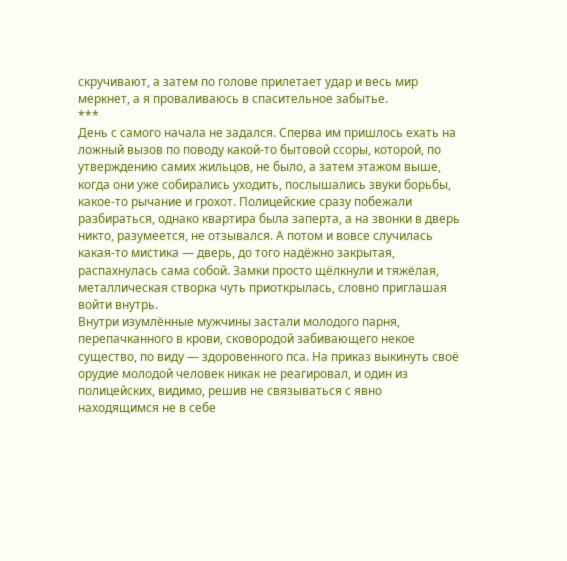скручивают, а затем по голове прилетает удар и весь мир меркнет, а я проваливаюсь в спасительное забытье.
***
День с самого начала не задался. Сперва им пришлось ехать на ложный вызов по поводу какой-то бытовой ссоры, которой, по утверждению самих жильцов, не было, а затем этажом выше, когда они уже собирались уходить, послышались звуки борьбы, какое-то рычание и грохот. Полицейские сразу побежали разбираться, однако квартира была заперта, а на звонки в дверь никто, разумеется, не отзывался. А потом и вовсе случилась какая-то мистика — дверь, до того надёжно закрытая, распахнулась сама собой. Замки просто щёлкнули и тяжёлая, металлическая створка чуть приоткрылась, словно приглашая войти внутрь.
Внутри изумлённые мужчины застали молодого парня, перепачканного в крови, сковородой забивающего некое существо, по виду — здоровенного пса. На приказ выкинуть своё орудие молодой человек никак не реагировал, и один из полицейских, видимо, решив не связываться с явно находящимся не в себе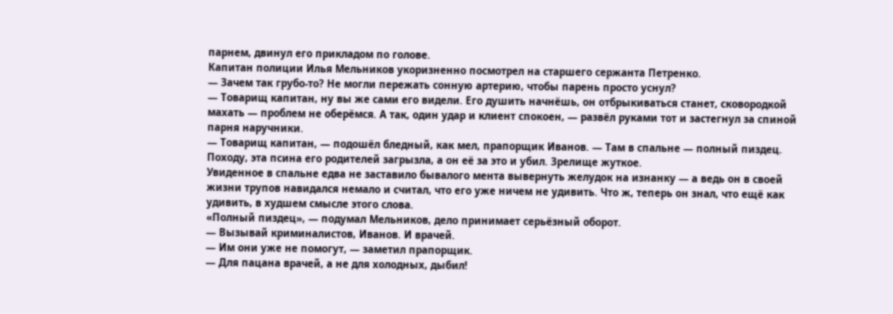парнем, двинул его прикладом по голове.
Капитан полиции Илья Мельников укоризненно посмотрел на старшего сержанта Петренко.
— Зачем так грубо-то? Не могли пережать сонную артерию, чтобы парень просто уснул?
— Товарищ капитан, ну вы же сами его видели. Его душить начнёшь, он отбрыкиваться станет, сковородкой махать — проблем не оберёмся. А так, один удар и клиент спокоен, — развёл руками тот и застегнул за спиной парня наручники.
— Товарищ капитан, — подошёл бледный, как мел, прапорщик Иванов. — Там в спальне — полный пиздец. Походу, эта псина его родителей загрызла, а он её за это и убил. Зрелище жуткое.
Увиденное в спальне едва не заставило бывалого мента вывернуть желудок на изнанку — а ведь он в своей жизни трупов навидался немало и считал, что его уже ничем не удивить. Что ж, теперь он знал, что ещё как удивить, в худшем смысле этого слова.
«Полный пиздец», — подумал Мельников, дело принимает серьёзный оборот.
— Вызывай криминалистов, Иванов. И врачей.
— Им они уже не помогут, — заметил прапорщик.
— Для пацана врачей, а не для холодных, дыбил!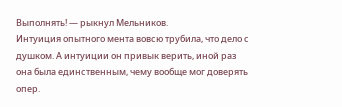Выполнять! — рыкнул Мельников.
Интуиция опытного мента вовсю трубила, что дело с душком. А интуиции он привык верить, иной раз она была единственным, чему вообще мог доверять опер.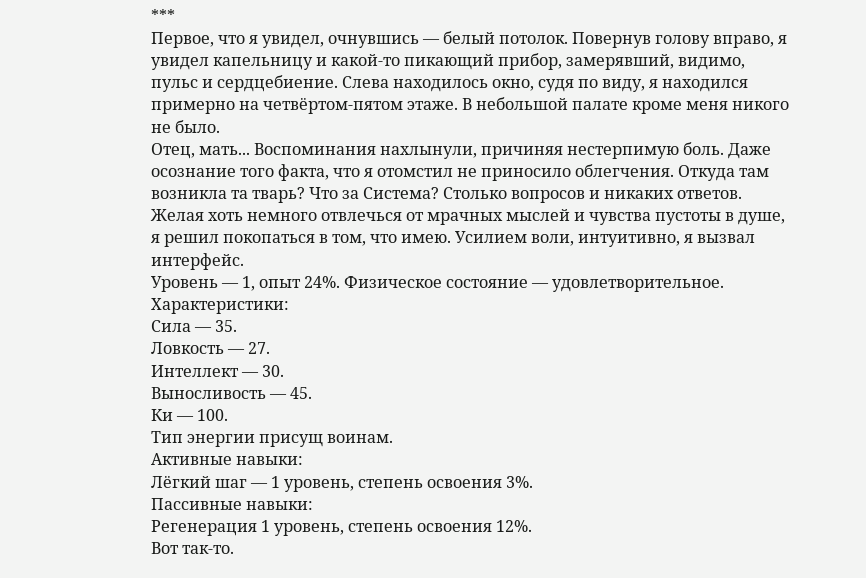***
Первое, что я увидел, очнувшись — белый потолок. Повернув голову вправо, я увидел капельницу и какой-то пикающий прибор, замерявший, видимо, пульс и сердцебиение. Слева находилось окно, судя по виду, я находился примерно на четвёртом-пятом этаже. В небольшой палате кроме меня никого не было.
Отец, мать... Воспоминания нахлынули, причиняя нестерпимую боль. Даже осознание того факта, что я отомстил не приносило облегчения. Откуда там возникла та тварь? Что за Система? Столько вопросов и никаких ответов.
Желая хоть немного отвлечься от мрачных мыслей и чувства пустоты в душе, я решил покопаться в том, что имею. Усилием воли, интуитивно, я вызвал интерфейс.
Уровень — 1, опыт 24%. Физическое состояние — удовлетворительное.
Характеристики:
Сила — 35.
Ловкость — 27.
Интеллект — 30.
Выносливость — 45.
Ки — 100.
Тип энергии присущ воинам.
Активные навыки:
Лёгкий шаг — 1 уровень, степень освоения 3%.
Пассивные навыки:
Регенерация 1 уровень, степень освоения 12%.
Вот так-то.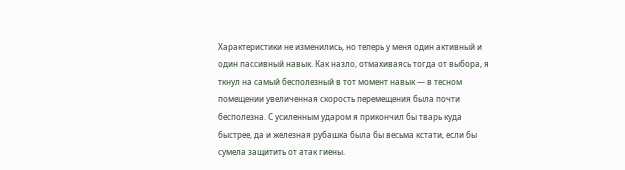Характеристики не изменились, но теперь у меня один активный и один пассивный навык. Как назло, отмахиваясь тогда от выбора, я ткнул на самый бесполезный в тот момент навык — в тесном помещении увеличенная скорость перемещения была почти бесполезна. С усиленным ударом я прикончил бы тварь куда быстрее, да и железная рубашка была бы весьма кстати, если бы сумела защитить от атак гиены.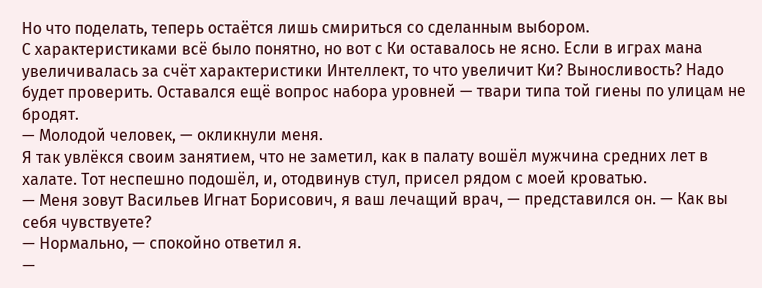Но что поделать, теперь остаётся лишь смириться со сделанным выбором.
С характеристиками всё было понятно, но вот с Ки оставалось не ясно. Если в играх мана увеличивалась за счёт характеристики Интеллект, то что увеличит Ки? Выносливость? Надо будет проверить. Оставался ещё вопрос набора уровней — твари типа той гиены по улицам не бродят.
— Молодой человек, — окликнули меня.
Я так увлёкся своим занятием, что не заметил, как в палату вошёл мужчина средних лет в халате. Тот неспешно подошёл, и, отодвинув стул, присел рядом с моей кроватью.
— Меня зовут Васильев Игнат Борисович, я ваш лечащий врач, — представился он. — Как вы себя чувствуете?
— Нормально, — спокойно ответил я.
—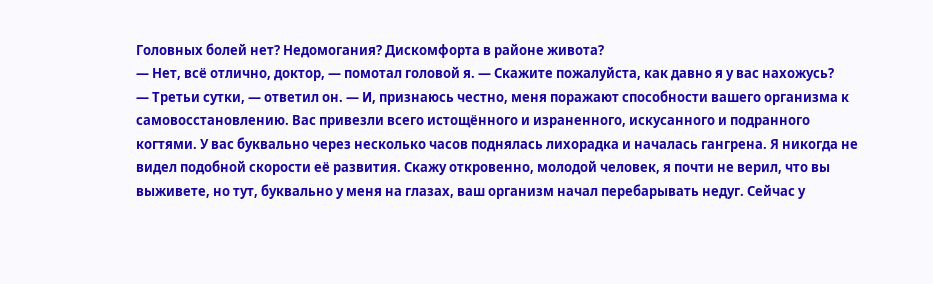Головных болей нет? Недомогания? Дискомфорта в районе живота?
— Нет, всё отлично, доктор, — помотал головой я. — Скажите пожалуйста, как давно я у вас нахожусь?
— Третьи сутки, — ответил он. — И, признаюсь честно, меня поражают способности вашего организма к самовосстановлению. Вас привезли всего истощённого и израненного, искусанного и подранного когтями. У вас буквально через несколько часов поднялась лихорадка и началась гангрена. Я никогда не видел подобной скорости её развития. Скажу откровенно, молодой человек, я почти не верил, что вы выживете, но тут, буквально у меня на глазах, ваш организм начал перебарывать недуг. Сейчас у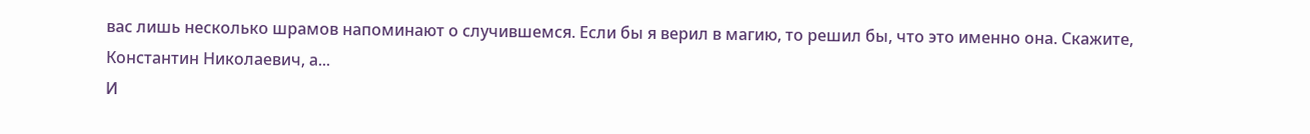вас лишь несколько шрамов напоминают о случившемся. Если бы я верил в магию, то решил бы, что это именно она. Скажите, Константин Николаевич, а...
И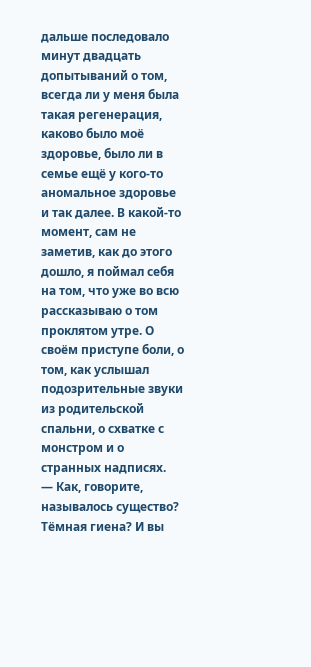дальше последовало минут двадцать допытываний о том, всегда ли у меня была такая регенерация, каково было моё здоровье, было ли в семье ещё у кого-то аномальное здоровье и так далее. В какой-то момент, сам не заметив, как до этого дошло, я поймал себя на том, что уже во всю рассказываю о том проклятом утре. О своём приступе боли, о том, как услышал подозрительные звуки из родительской спальни, о схватке с монстром и о странных надписях.
— Как, говорите, называлось существо? Тёмная гиена? И вы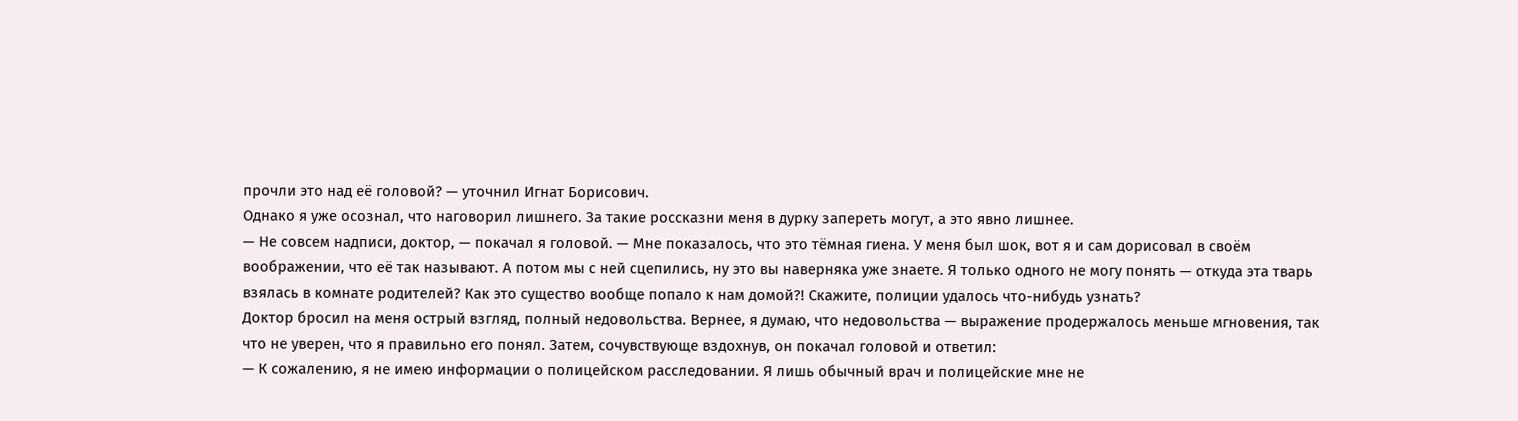прочли это над её головой? — уточнил Игнат Борисович.
Однако я уже осознал, что наговорил лишнего. За такие россказни меня в дурку запереть могут, а это явно лишнее.
— Не совсем надписи, доктор, — покачал я головой. — Мне показалось, что это тёмная гиена. У меня был шок, вот я и сам дорисовал в своём воображении, что её так называют. А потом мы с ней сцепились, ну это вы наверняка уже знаете. Я только одного не могу понять — откуда эта тварь взялась в комнате родителей? Как это существо вообще попало к нам домой?! Скажите, полиции удалось что-нибудь узнать?
Доктор бросил на меня острый взгляд, полный недовольства. Вернее, я думаю, что недовольства — выражение продержалось меньше мгновения, так что не уверен, что я правильно его понял. Затем, сочувствующе вздохнув, он покачал головой и ответил:
— К сожалению, я не имею информации о полицейском расследовании. Я лишь обычный врач и полицейские мне не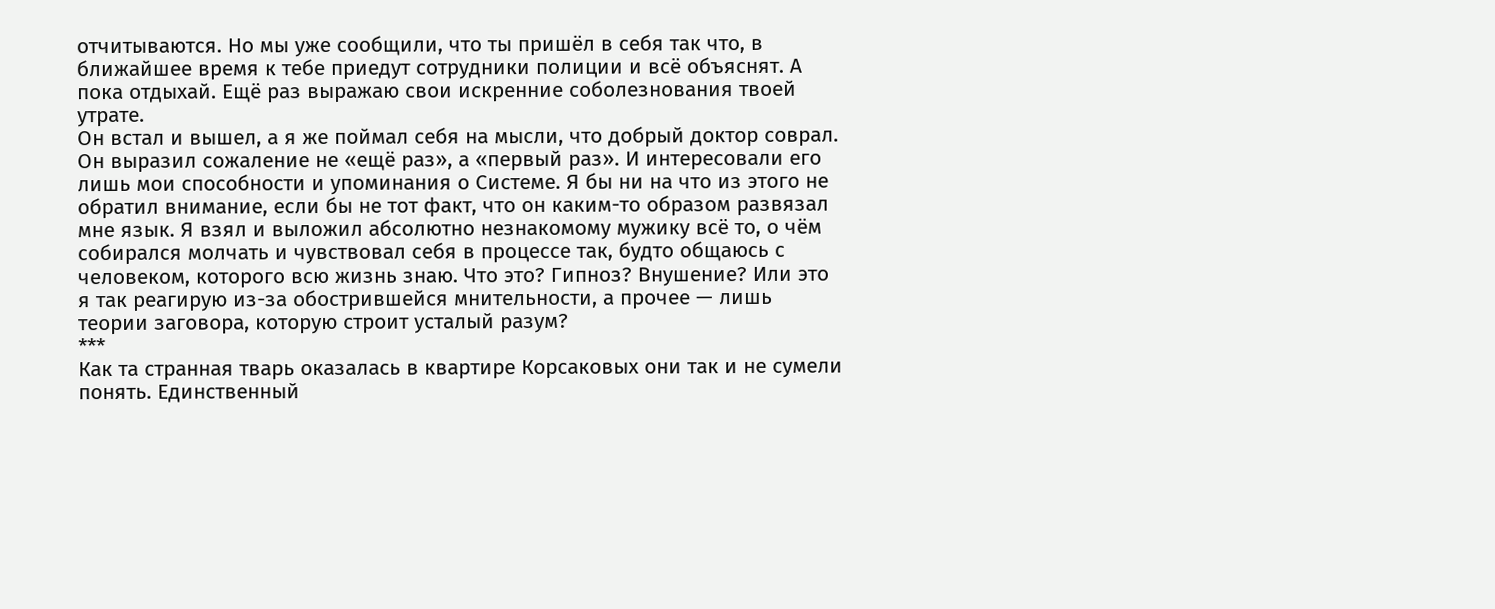отчитываются. Но мы уже сообщили, что ты пришёл в себя так что, в ближайшее время к тебе приедут сотрудники полиции и всё объяснят. А пока отдыхай. Ещё раз выражаю свои искренние соболезнования твоей утрате.
Он встал и вышел, а я же поймал себя на мысли, что добрый доктор соврал. Он выразил сожаление не «ещё раз», а «первый раз». И интересовали его лишь мои способности и упоминания о Системе. Я бы ни на что из этого не обратил внимание, если бы не тот факт, что он каким-то образом развязал мне язык. Я взял и выложил абсолютно незнакомому мужику всё то, о чём собирался молчать и чувствовал себя в процессе так, будто общаюсь с человеком, которого всю жизнь знаю. Что это? Гипноз? Внушение? Или это я так реагирую из-за обострившейся мнительности, а прочее — лишь теории заговора, которую строит усталый разум?
***
Как та странная тварь оказалась в квартире Корсаковых они так и не сумели понять. Единственный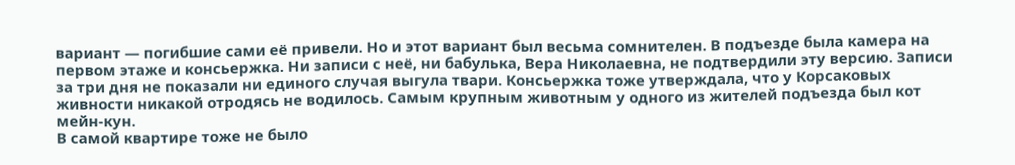вариант — погибшие сами её привели. Но и этот вариант был весьма сомнителен. В подъезде была камера на первом этаже и консьержка. Ни записи с неё, ни бабулька, Вера Николаевна, не подтвердили эту версию. Записи за три дня не показали ни единого случая выгула твари. Консьержка тоже утверждала, что у Корсаковых живности никакой отродясь не водилось. Самым крупным животным у одного из жителей подъезда был кот мейн-кун.
В самой квартире тоже не было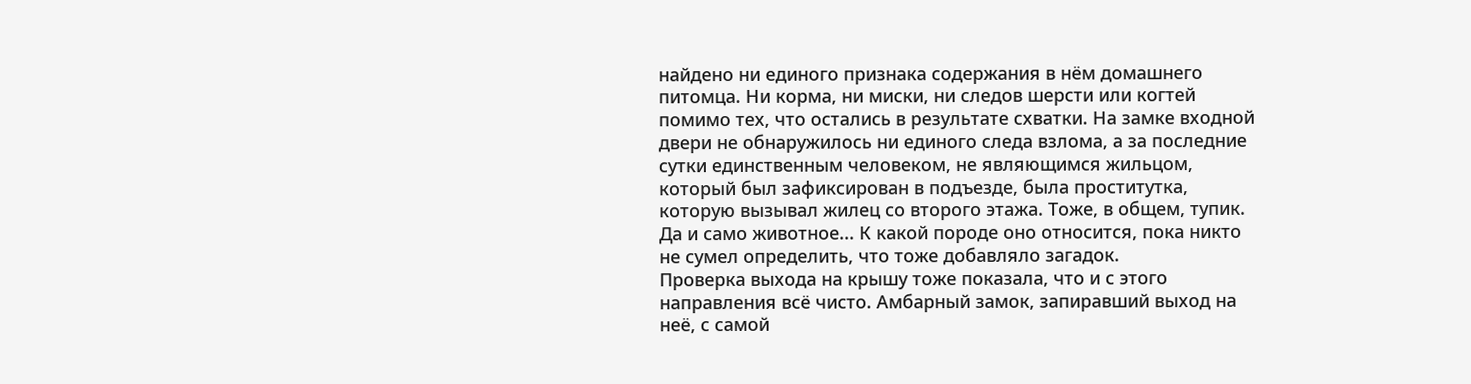найдено ни единого признака содержания в нём домашнего питомца. Ни корма, ни миски, ни следов шерсти или когтей помимо тех, что остались в результате схватки. На замке входной двери не обнаружилось ни единого следа взлома, а за последние сутки единственным человеком, не являющимся жильцом, который был зафиксирован в подъезде, была проститутка, которую вызывал жилец со второго этажа. Тоже, в общем, тупик. Да и само животное... К какой породе оно относится, пока никто не сумел определить, что тоже добавляло загадок.
Проверка выхода на крышу тоже показала, что и с этого направления всё чисто. Амбарный замок, запиравший выход на неё, с самой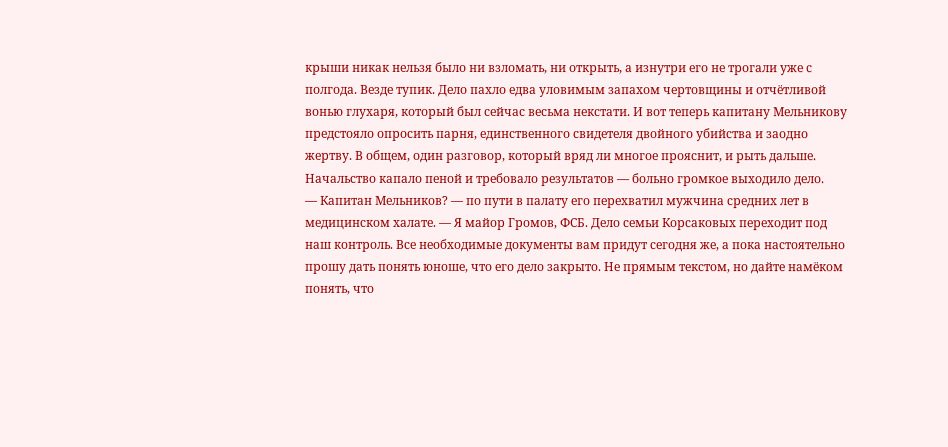крыши никак нельзя было ни взломать, ни открыть, а изнутри его не трогали уже с полгода. Везде тупик. Дело пахло едва уловимым запахом чертовщины и отчётливой вонью глухаря, который был сейчас весьма некстати. И вот теперь капитану Мельникову предстояло опросить парня, единственного свидетеля двойного убийства и заодно жертву. В общем, один разговор, который вряд ли многое прояснит, и рыть дальше. Начальство капало пеной и требовало результатов — больно громкое выходило дело.
— Капитан Мельников? — по пути в палату его перехватил мужчина средних лет в медицинском халате. — Я майор Громов, ФСБ. Дело семьи Корсаковых переходит под наш контроль. Все необходимые документы вам придут сегодня же, а пока настоятельно прошу дать понять юноше, что его дело закрыто. Не прямым текстом, но дайте намёком понять, что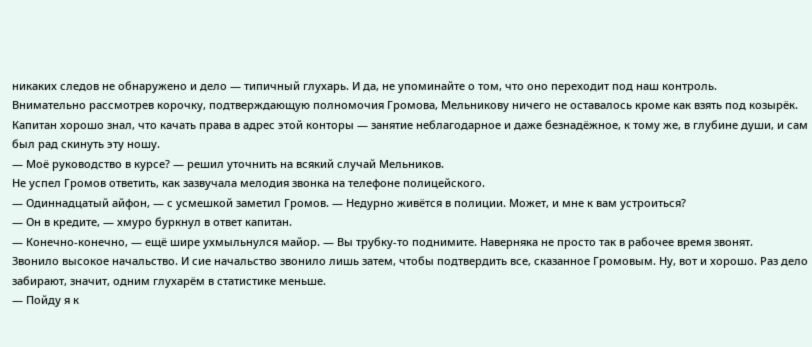никаких следов не обнаружено и дело — типичный глухарь. И да, не упоминайте о том, что оно переходит под наш контроль.
Внимательно рассмотрев корочку, подтверждающую полномочия Громова, Мельникову ничего не оставалось кроме как взять под козырёк. Капитан хорошо знал, что качать права в адрес этой конторы — занятие неблагодарное и даже безнадёжное, к тому же, в глубине души, и сам был рад скинуть эту ношу.
— Моё руководство в курсе? — решил уточнить на всякий случай Мельников.
Не успел Громов ответить, как зазвучала мелодия звонка на телефоне полицейского.
— Одиннадцатый айфон, — с усмешкой заметил Громов. — Недурно живётся в полиции. Может, и мне к вам устроиться?
— Он в кредите, — хмуро буркнул в ответ капитан.
— Конечно-конечно, — ещё шире ухмыльнулся майор. — Вы трубку-то поднимите. Наверняка не просто так в рабочее время звонят.
Звонило высокое начальство. И сие начальство звонило лишь затем, чтобы подтвердить все, сказанное Громовым. Ну, вот и хорошо. Раз дело забирают, значит, одним глухарём в статистике меньше.
— Пойду я к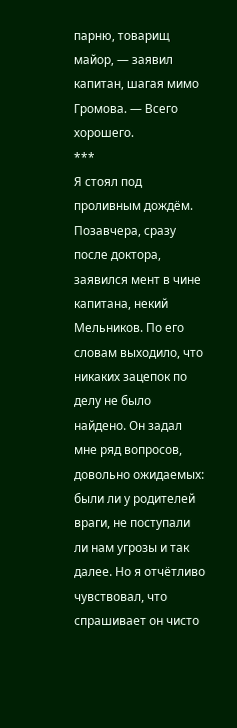парню, товарищ майор, — заявил капитан, шагая мимо Громова. — Всего хорошего.
***
Я стоял под проливным дождём. Позавчера, сразу после доктора, заявился мент в чине капитана, некий Мельников. По его словам выходило, что никаких зацепок по делу не было найдено. Он задал мне ряд вопросов, довольно ожидаемых: были ли у родителей враги, не поступали ли нам угрозы и так далее. Но я отчётливо чувствовал, что спрашивает он чисто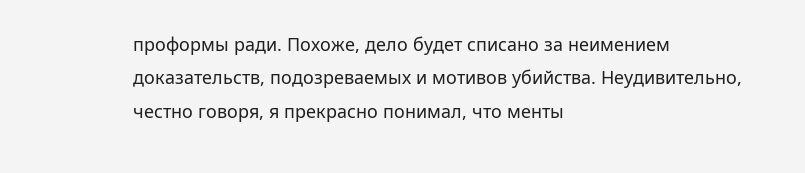проформы ради. Похоже, дело будет списано за неимением доказательств, подозреваемых и мотивов убийства. Неудивительно, честно говоря, я прекрасно понимал, что менты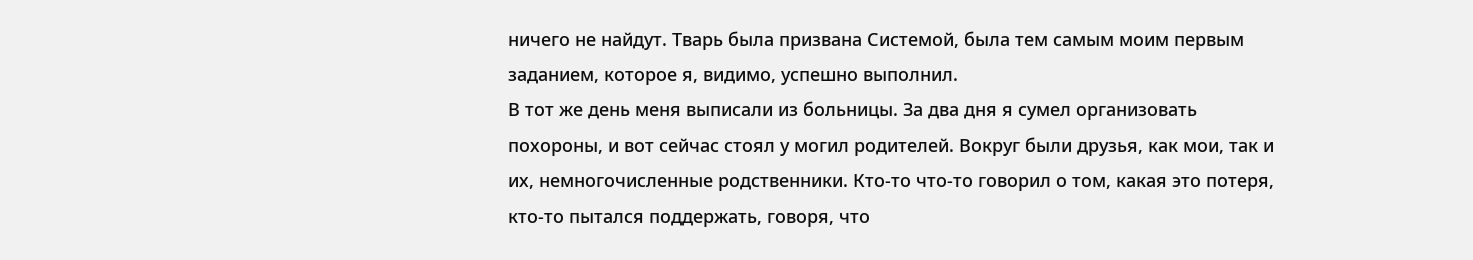ничего не найдут. Тварь была призвана Системой, была тем самым моим первым заданием, которое я, видимо, успешно выполнил.
В тот же день меня выписали из больницы. За два дня я сумел организовать похороны, и вот сейчас стоял у могил родителей. Вокруг были друзья, как мои, так и их, немногочисленные родственники. Кто-то что-то говорил о том, какая это потеря, кто-то пытался поддержать, говоря, что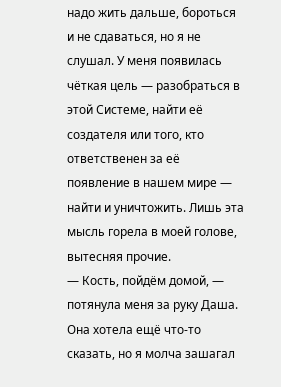надо жить дальше, бороться и не сдаваться, но я не слушал. У меня появилась чёткая цель — разобраться в этой Системе, найти её создателя или того, кто ответственен за её появление в нашем мире — найти и уничтожить. Лишь эта мысль горела в моей голове, вытесняя прочие.
— Кость, пойдём домой, — потянула меня за руку Даша.
Она хотела ещё что-то сказать, но я молча зашагал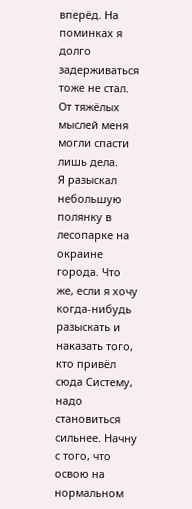вперёд. На поминках я долго задерживаться тоже не стал. От тяжёлых мыслей меня могли спасти лишь дела.
Я разыскал небольшую полянку в лесопарке на окраине города. Что же, если я хочу когда-нибудь разыскать и наказать того, кто привёл сюда Систему, надо становиться сильнее. Начну с того, что освою на нормальном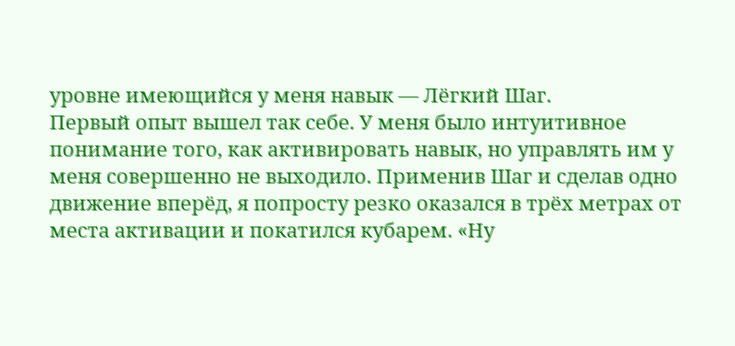уровне имеющийся у меня навык — Лёгкий Шаг.
Первый опыт вышел так себе. У меня было интуитивное понимание того, как активировать навык, но управлять им у меня совершенно не выходило. Применив Шаг и сделав одно движение вперёд, я попросту резко оказался в трёх метрах от места активации и покатился кубарем. «Ну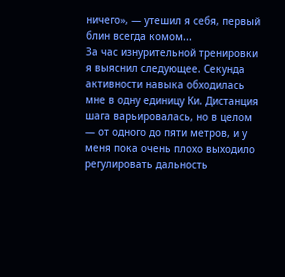ничего», — утешил я себя, первый блин всегда комом...
За час изнурительной тренировки я выяснил следующее. Секунда активности навыка обходилась мне в одну единицу Ки. Дистанция шага варьировалась, но в целом — от одного до пяти метров, и у меня пока очень плохо выходило регулировать дальность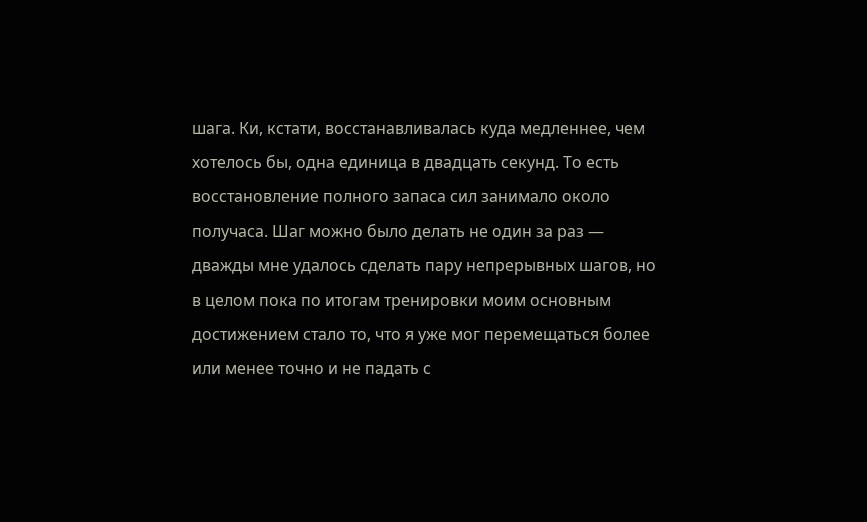шага. Ки, кстати, восстанавливалась куда медленнее, чем хотелось бы, одна единица в двадцать секунд. То есть восстановление полного запаса сил занимало около получаса. Шаг можно было делать не один за раз — дважды мне удалось сделать пару непрерывных шагов, но в целом пока по итогам тренировки моим основным достижением стало то, что я уже мог перемещаться более или менее точно и не падать с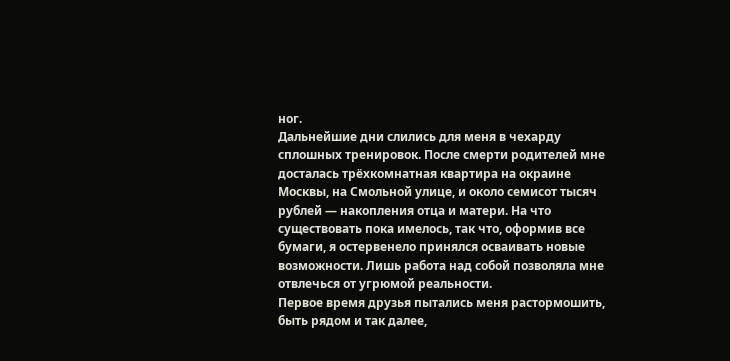ног.
Дальнейшие дни слились для меня в чехарду сплошных тренировок. После смерти родителей мне досталась трёхкомнатная квартира на окраине Москвы, на Смольной улице, и около семисот тысяч рублей — накопления отца и матери. На что существовать пока имелось, так что, оформив все бумаги, я остервенело принялся осваивать новые возможности. Лишь работа над собой позволяла мне отвлечься от угрюмой реальности.
Первое время друзья пытались меня растормошить, быть рядом и так далее,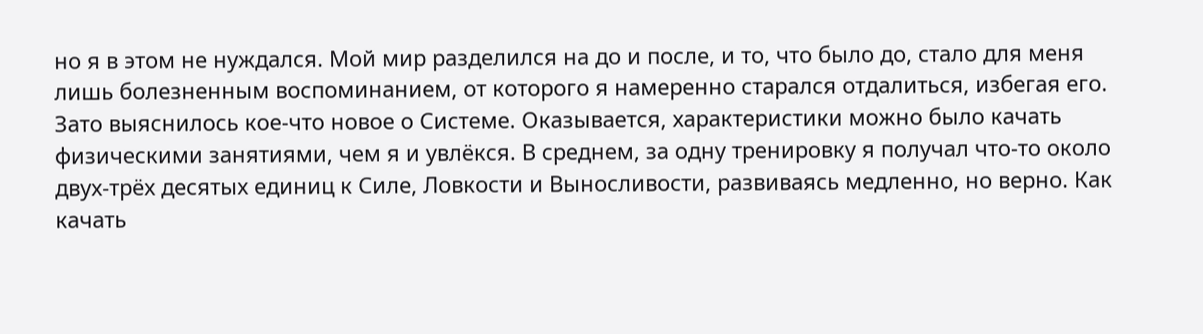но я в этом не нуждался. Мой мир разделился на до и после, и то, что было до, стало для меня лишь болезненным воспоминанием, от которого я намеренно старался отдалиться, избегая его.
Зато выяснилось кое-что новое о Системе. Оказывается, характеристики можно было качать физическими занятиями, чем я и увлёкся. В среднем, за одну тренировку я получал что-то около двух-трёх десятых единиц к Силе, Ловкости и Выносливости, развиваясь медленно, но верно. Как качать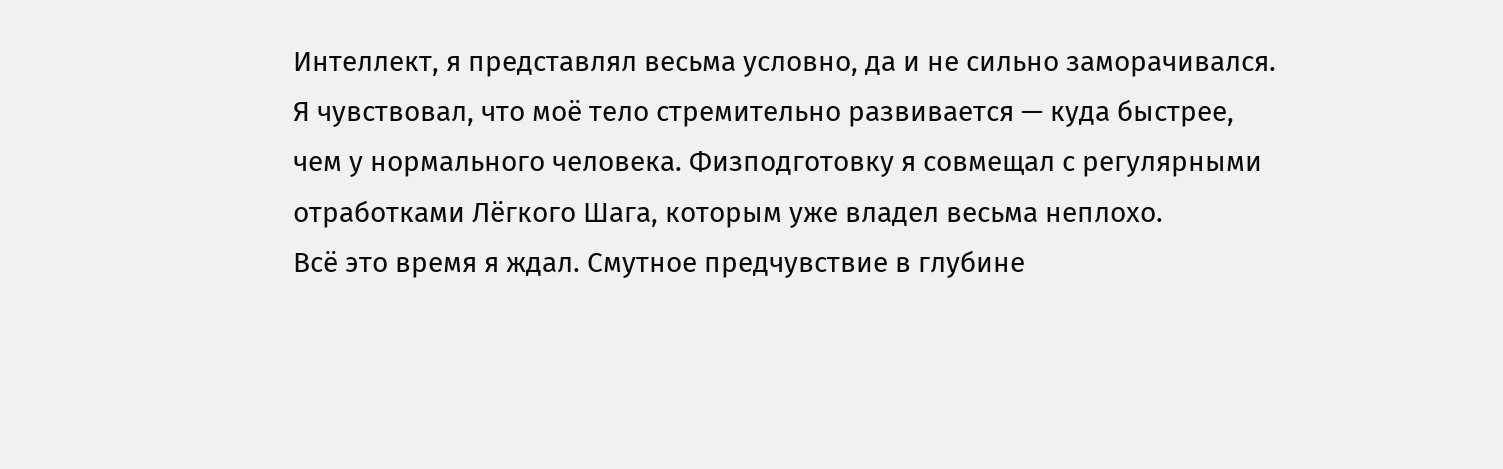Интеллект, я представлял весьма условно, да и не сильно заморачивался. Я чувствовал, что моё тело стремительно развивается — куда быстрее, чем у нормального человека. Физподготовку я совмещал с регулярными отработками Лёгкого Шага, которым уже владел весьма неплохо.
Всё это время я ждал. Смутное предчувствие в глубине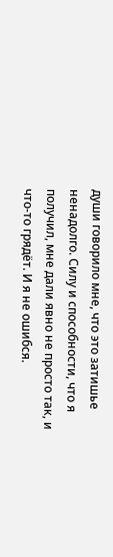души говорило мне, что это затишье ненадолго. Силу и способности, что я получил, мне дали явно не просто так, и что-то грядёт. И я не ошибся.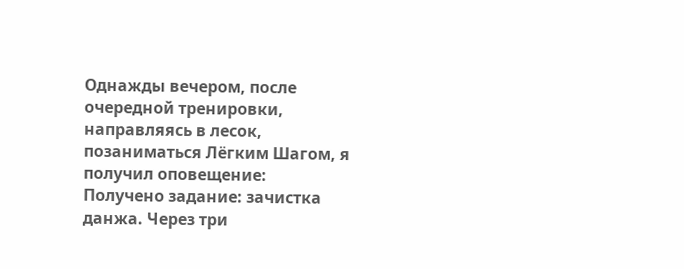Однажды вечером, после очередной тренировки, направляясь в лесок, позаниматься Лёгким Шагом, я получил оповещение:
Получено задание: зачистка данжа. Через три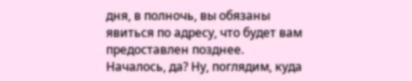дня, в полночь, вы обязаны явиться по адресу, что будет вам предоставлен позднее.
Началось, да? Ну, поглядим, куда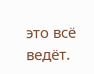это всё ведёт.